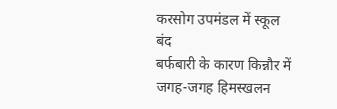करसोग उपमंडल में स्कूल बंद
बर्फबारी के कारण किन्नौर में जगह-जगह हिमस्खलन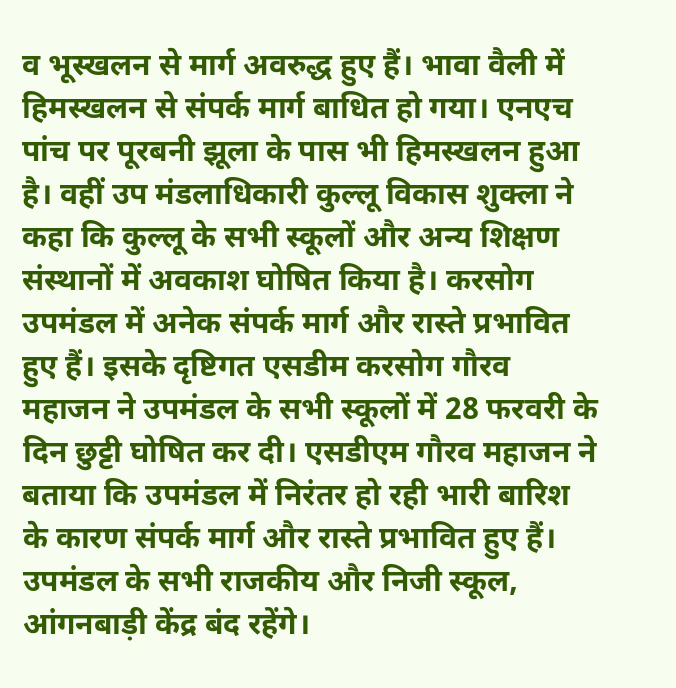व भूस्खलन से मार्ग अवरुद्ध हुए हैं। भावा वैली में हिमस्खलन से संपर्क मार्ग बाधित हो गया। एनएच पांच पर पूरबनी झूला के पास भी हिमस्खलन हुआ है। वहीं उप मंडलाधिकारी कुल्लू विकास शुक्ला ने कहा कि कुल्लू के सभी स्कूलों और अन्य शिक्षण संस्थानों में अवकाश घोषित किया है। करसोग उपमंडल में अनेक संपर्क मार्ग और रास्ते प्रभावित हुए हैं। इसके दृष्टिगत एसडीम करसोग गौरव महाजन ने उपमंडल के सभी स्कूलों में 28 फरवरी के दिन छुट्टी घोषित कर दी। एसडीएम गौरव महाजन ने बताया कि उपमंडल में निरंतर हो रही भारी बारिश के कारण संपर्क मार्ग और रास्ते प्रभावित हुए हैं। उपमंडल के सभी राजकीय और निजी स्कूल, आंगनबाड़ी केंद्र बंद रहेंगे।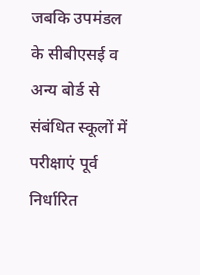जबकि उपमंडल के सीबीएसई व अन्य बोर्ड से संबंधित स्कूलों में परीक्षाएं पूर्व निर्धारित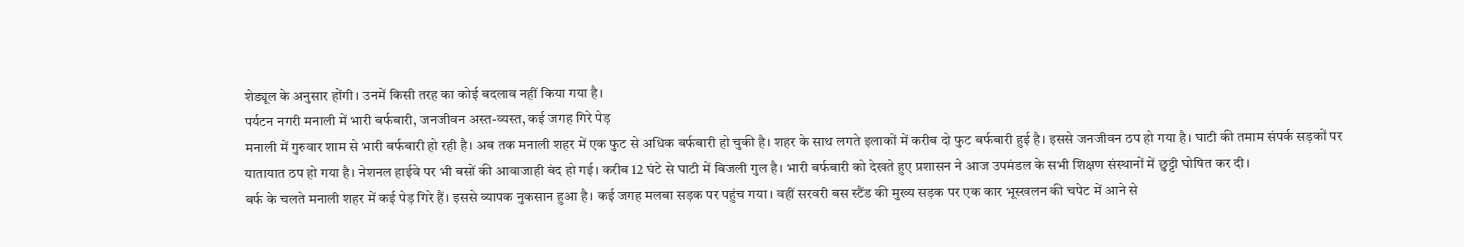शेड्यूल के अनुसार होंगी। उनमें किसी तरह का कोई बदलाव नहीं किया गया है।
पर्यटन नगरी मनाली में भारी बर्फबारी, जनजीवन अस्त-व्यस्त, कई जगह गिरे पेड़
मनाली में गुरुवार शाम से भारी बर्फबारी हो रही है। अब तक मनाली शहर में एक फुट से अधिक बर्फबारी हो चुकी है। शहर के साथ लगते इलाकों में करीब दो फुट बर्फबारी हुई है। इससे जनजीवन ठप हो गया है। घाटी की तमाम संपर्क सड़कों पर यातायात ठप हो गया है। नेशनल हाईवे पर भी बसों की आवाजाही बंद हो गई। करीब 12 घंटे से घाटी में बिजली गुल है। भारी बर्फबारी को देखते हुए प्रशासन ने आज उपमंडल के सभी शिक्षण संस्थानों में छुट्टी घोषित कर दी।
बर्फ के चलते मनाली शहर में कई पेड़ गिरे हैं। इससे व्यापक नुकसान हुआ है। कई जगह मलबा सड़क पर पहुंच गया। वहीं सरवरी बस स्टैंड की मुख्य सड़क पर एक कार भूस्खलन की चपेट में आने से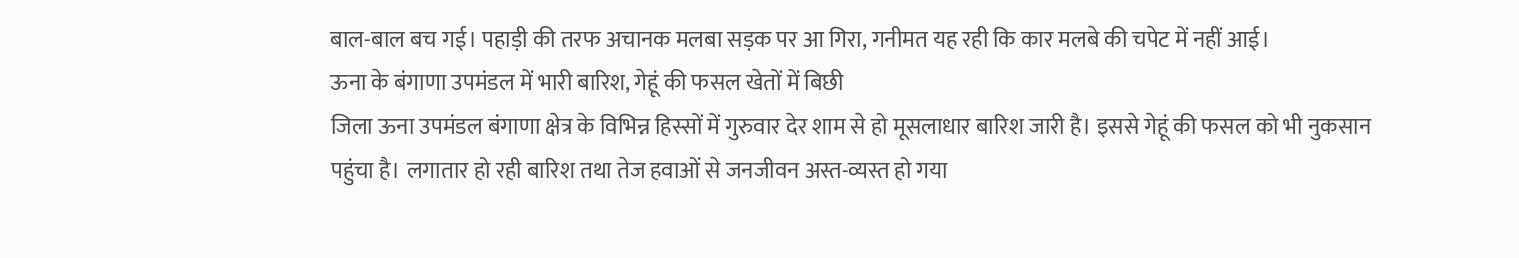बाल-बाल बच गई। पहाड़ी की तरफ अचानक मलबा सड़क पर आ गिरा, गनीमत यह रही कि कार मलबे की चपेट में नहीं आई।
ऊना के बंगाणा उपमंडल में भारी बारिश, गेहूं की फसल खेतों में बिछी
जिला ऊना उपमंडल बंगाणा क्षेत्र के विभिन्न हिस्सों में गुरुवार देर शाम से हो मूसलाधार बारिश जारी है। इससे गेहूं की फसल को भी नुकसान पहुंचा है। लगातार हो रही बारिश तथा तेज हवाओं से जनजीवन अस्त-व्यस्त हो गया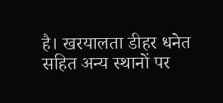है। खरयालता डीहर धनेत सहित अन्य स्थानों पर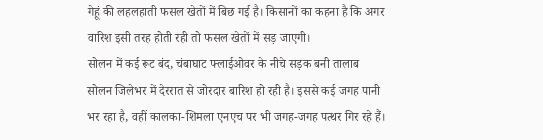गेहूं की लहलहाती फसल खेतों में बिछ गई है। किसानों का कहना है कि अगर वारिश इसी तरह होती रही तो फसल खेतों में सड़ जाएगी।
सोलन में कई रूट बंद, चंबाघाट फ्लाईओवर के नीचे सड़क बनी तालाब
सोलन जिलेभर में देररात से जोरदार बारिश हो रही है। इससे कई जगह पानी भर रहा है, वहीं कालका-शिमला एनएच पर भी जगह-जगह पत्थर गिर रहे हैं।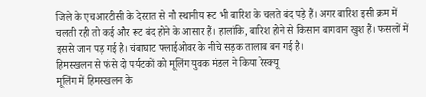जिले के एचआरटीसी के देररात से नौ स्थानीय रूट भी बारिश के चलते बंद पड़े हैं। अगर बारिश इसी क्रम में चलती रही तो कई और रूट बंद होने के आसार हैं। हालांकि, बारिश होने से किसान बागवान खुश हैं। फसलों में इससे जान पड़ गई है। चंबाघाट फ्लाईओवर के नीचे सड़क तालाब बन गई है।
हिमस्खलन से फंसे दो पर्यटकों को मूलिंग युवक मंडल ने किया रेस्क्यू
मूलिंग में हिमस्खलन के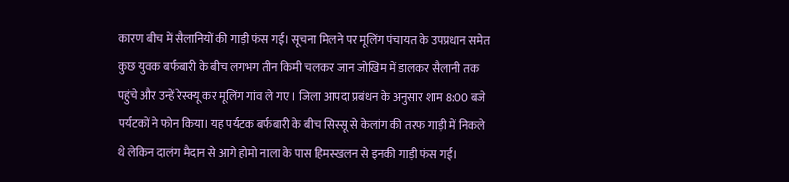कारण बीच में सैलानियों की गाड़ी फंस गई। सूचना मिलने पर मूलिंग पंचायत के उपप्रधान समेत कुछ युवक बर्फबारी के बीच लगभग तीन किमी चलकर जान जोखिम में डालकर सैलानी तक पहुंचे और उन्हें रेस्क्यू कर मूलिंग गांव ले गए । जिला आपदा प्रबंधन के अनुसार शाम 8:00 बजे पर्यटकों ने फोन किया। यह पर्यटक बर्फबारी के बीच सिस्सू से केलांग की तरफ गाड़ी में निकले थे लेकिन दालंग मैदान से आगे होमो नाला के पास हिमस्खलन से इनकी गाड़ी फंस गई।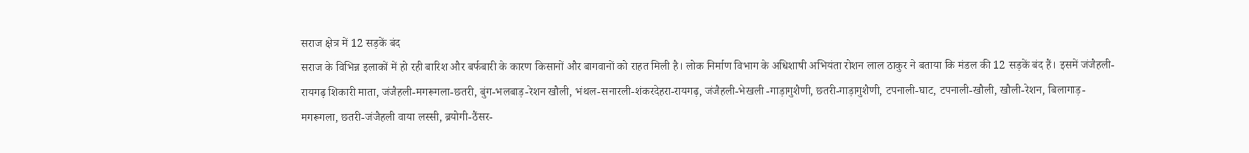सराज क्षेत्र में 12 सड़कें बंद
सराज के विभिन्न इलाकों में हो रही बारिश और बर्फबारी के कारण किसानों और बागवानों को राहत मिली है। लोक निर्माण विभाग के अधिशाषी अभियंता रोशन लाल ठाकुर ने बताया कि मंडल की 12 सड़कें बंद हैं। इसमें जंजैहली-रायगढ़ शिकारी माता, जंजैहली-मगरूगला-छतरी, बुंग-भलबाड़-रेशन खौली, भंथल-सनारली-शंकरदेहरा-रायगढ़, जंजैहली-भेखली -गाड़ागुशैणी, छतरी-गाड़ागुशैणी, टपनाली-घाट, टपनाली-खौली, खौली-रेशन, बिलागाड़-मगरूगला, छतरी-जंजैहली वाया लस्सी, ब्रयोगी-ठैंसर-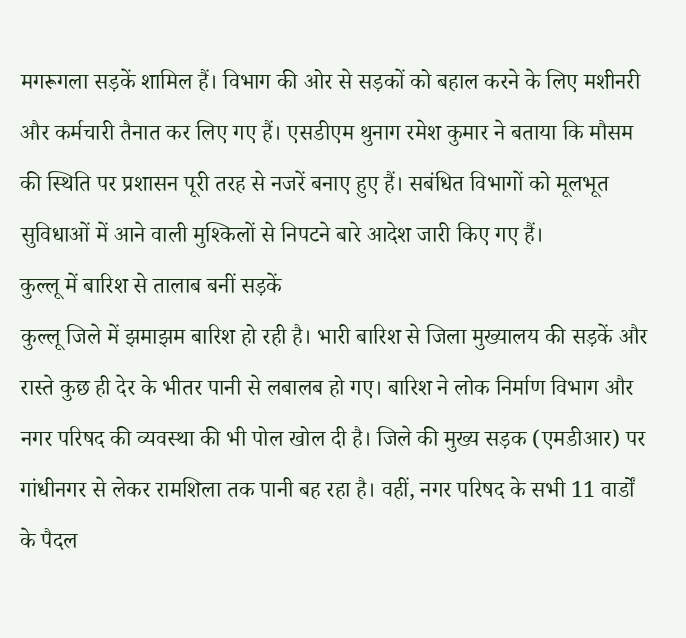मगरूगला सड़कें शामिल हैं। विभाग की ओर से सड़कों को बहाल करने के लिए मशीनरी और कर्मचारी तैनात कर लिए गए हैं। एसडीएम थुनाग रमेश कुमार ने बताया कि मौसम की स्थिति पर प्रशासन पूरी तरह से नजरें बनाए हुए हैं। सबंधित विभागों को मूलभूत सुविधाओं में आने वाली मुश्किलों से निपटने बारे आदेश जारी किए गए हैं।
कुल्लू में बारिश से तालाब बनीं सड़कें
कुल्लू जिले में झमाझम बारिश हो रही है। भारी बारिश से जिला मुख्यालय की सड़कें और रास्ते कुछ ही देर के भीतर पानी से लबालब हो गए। बारिश ने लोक निर्माण विभाग और नगर परिषद की व्यवस्था की भी पोल खोल दी है। जिले की मुख्य सड़क (एमडीआर) पर गांधीनगर से लेकर रामशिला तक पानी बह रहा है। वहीं, नगर परिषद के सभी 11 वार्डों के पैदल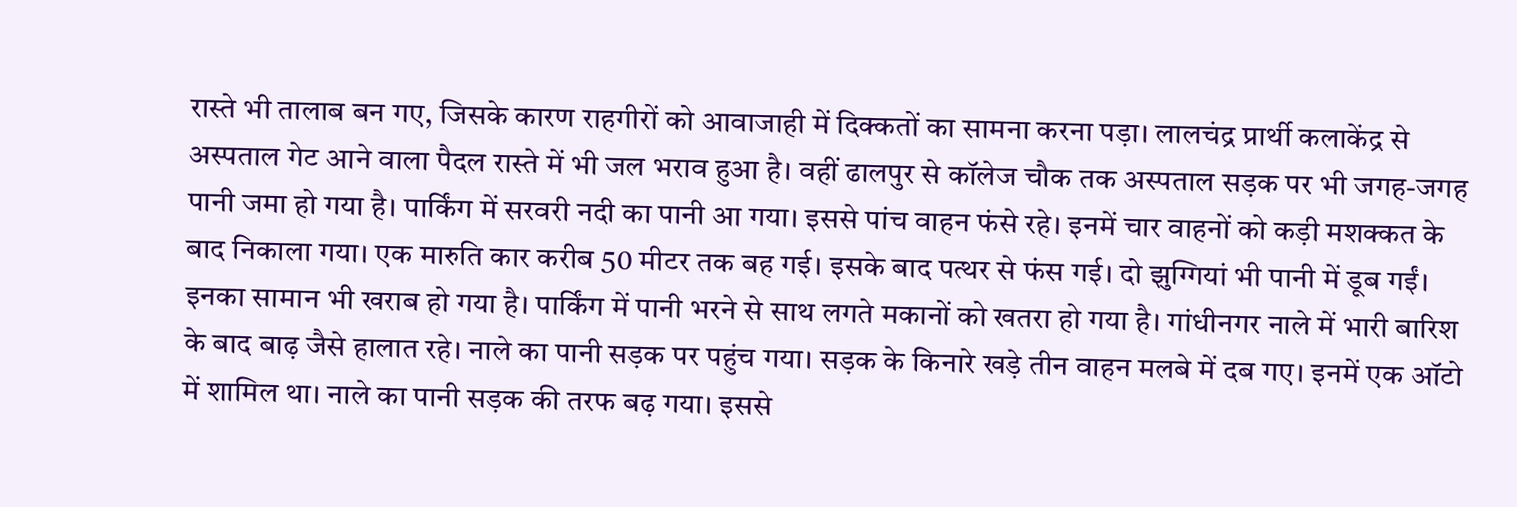रास्ते भी तालाब बन गए, जिसके कारण राहगीरों को आवाजाही में दिक्कतों का सामना करना पड़ा। लालचंद्र प्रार्थी कलाकेंद्र से अस्पताल गेट आने वाला पैदल रास्ते में भी जल भराव हुआ है। वहीं ढालपुर से कॉलेज चौक तक अस्पताल सड़क पर भी जगह-जगह पानी जमा हो गया है। पार्किंग में सरवरी नदी का पानी आ गया। इससे पांच वाहन फंसे रहे। इनमें चार वाहनों को कड़ी मशक्कत के बाद निकाला गया। एक मारुति कार करीब 50 मीटर तक बह गई। इसके बाद पत्थर से फंस गई। दो झुग्गियां भी पानी में डूब गईं। इनका सामान भी खराब हो गया है। पार्किंग में पानी भरने से साथ लगते मकानों को खतरा हो गया है। गांधीनगर नाले में भारी बारिश के बाद बाढ़ जैसे हालात रहे। नाले का पानी सड़क पर पहुंच गया। सड़क के किनारे खड़े तीन वाहन मलबे में दब गए। इनमें एक ऑटो में शामिल था। नाले का पानी सड़क की तरफ बढ़ गया। इससे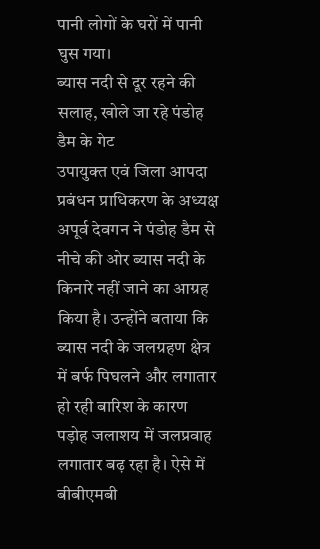पानी लोगों के घरों में पानी घुस गया।
ब्यास नदी से दूर रहने की सलाह, खोले जा रहे पंडोह डैम के गेट
उपायुक्त एवं जिला आपदा प्रबंधन प्राधिकरण के अध्यक्ष अपूर्व देवगन ने पंडोह डैम से नीचे की ओर ब्यास नदी के किनारे नहीं जाने का आग्रह किया है। उन्होंने बताया कि ब्यास नदी के जलग्रहण क्षेत्र में बर्फ पिघलने और लगातार हो रही बारिश के कारण पड़ोह जलाशय में जलप्रवाह लगातार बढ़ रहा है। ऐसे में बीबीएमबी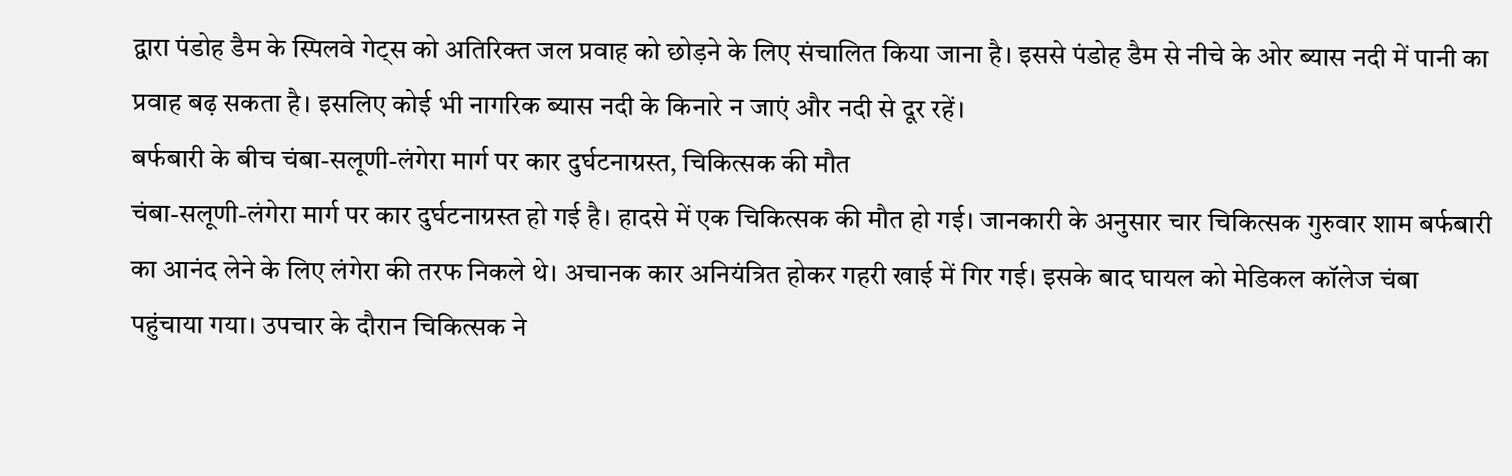द्वारा पंडोह डैम के स्पिलवे गेट्स को अतिरिक्त जल प्रवाह को छोड़ने के लिए संचालित किया जाना है। इससे पंडोह डैम से नीचे के ओर ब्यास नदी में पानी का प्रवाह बढ़ सकता है। इसलिए कोई भी नागरिक ब्यास नदी के किनारे न जाएं और नदी से दूर रहें।
बर्फबारी के बीच चंबा-सलूणी-लंगेरा मार्ग पर कार दुर्घटनाग्रस्त, चिकित्सक की मौत
चंबा-सलूणी-लंगेरा मार्ग पर कार दुर्घटनाग्रस्त हो गई है। हादसे में एक चिकित्सक की मौत हो गई। जानकारी के अनुसार चार चिकित्सक गुरुवार शाम बर्फबारी का आनंद लेने के लिए लंगेरा की तरफ निकले थे। अचानक कार अनियंत्रित होकर गहरी खाई में गिर गई। इसके बाद घायल को मेडिकल कॉलेज चंबा पहुंचाया गया। उपचार के दौरान चिकित्सक ने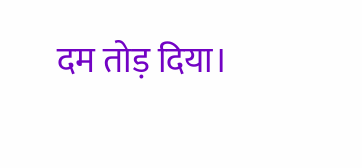दम तोड़ दिया।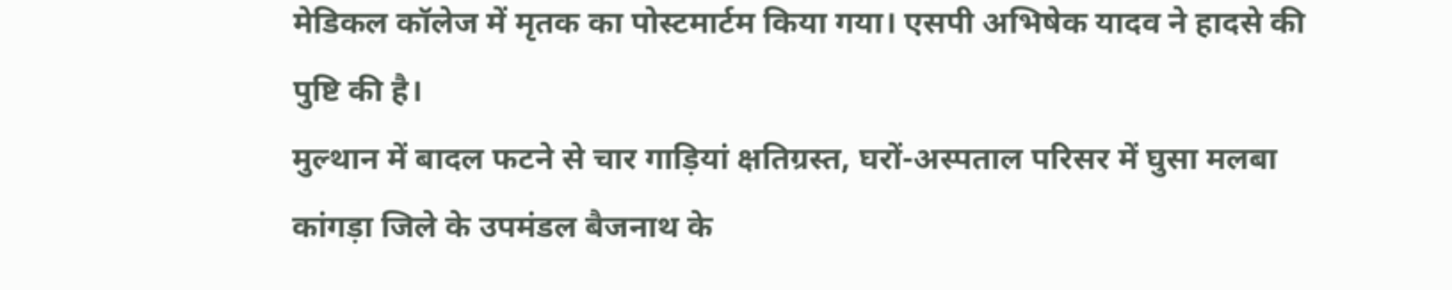मेडिकल कॉलेज में मृतक का पोस्टमार्टम किया गया। एसपी अभिषेक यादव ने हादसे की पुष्टि की है।
मुल्थान में बादल फटने से चार गाड़ियां क्षतिग्रस्त, घरों-अस्पताल परिसर में घुसा मलबा
कांगड़ा जिले के उपमंडल बैजनाथ के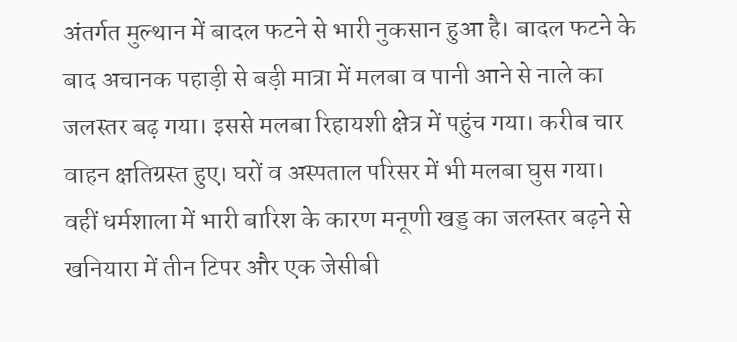अंतर्गत मुल्थान में बादल फटने से भारी नुकसान हुआ है। बादल फटने के बाद अचानक पहाड़ी से बड़ी मात्रा में मलबा व पानी आने से नाले का जलस्तर बढ़ गया। इससे मलबा रिहायशी क्षेत्र में पहुंच गया। करीब चार वाहन क्षतिग्रस्त हुए। घरों व अस्पताल परिसर में भी मलबा घुस गया।
वहीं धर्मशाला में भारी बारिश के कारण मनूणी खड्ड का जलस्तर बढ़ने से खनियारा में तीन टिपर और एक जेसीबी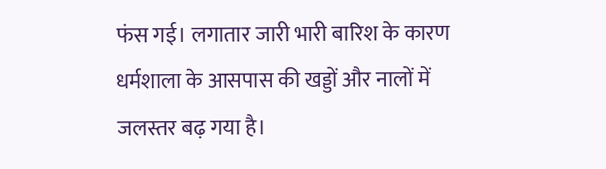फंस गई। लगातार जारी भारी बारिश के कारण धर्मशाला के आसपास की खड्डों और नालों में जलस्तर बढ़ गया है।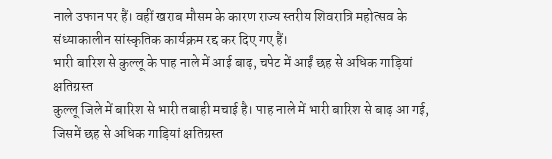नाले उफान पर हैं। वहीं खराब मौसम के कारण राज्य स्तरीय शिवरात्रि महोत्सव के संध्याकालीन सांस्कृतिक कार्यक्रम रद्द कर दिए गए हैं।
भारी बारिश से कुल्लू के पाह नाले में आई बाढ़, चपेट में आईं छह से अधिक गाड़ियां क्षतिग्रस्त
कुल्लू जिले में बारिश से भारी तबाही मचाई है। पाह नाले में भारी बारिश से बाढ़ आ गई, जिसमें छह से अधिक गाड़ियां क्षतिग्रस्त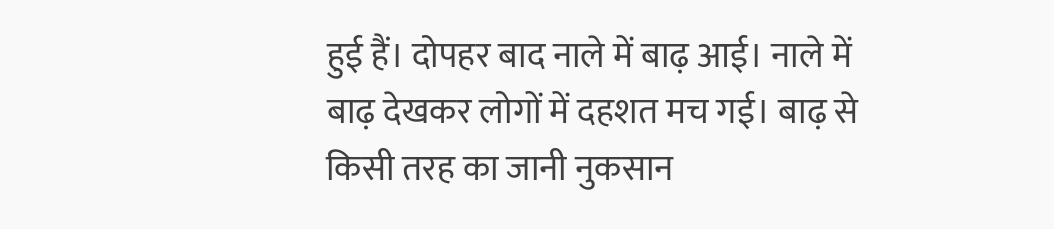हुई हैं। दोपहर बाद नाले में बाढ़ आई। नाले में बाढ़ देखकर लोगों में दहशत मच गई। बाढ़ से किसी तरह का जानी नुकसान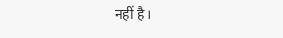नहीं है।